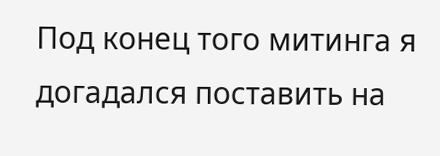Под конец того митинга я догадался поставить на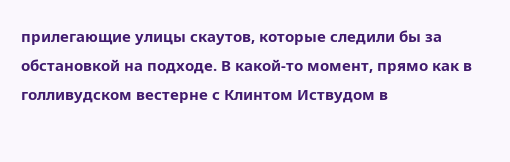прилегающие улицы скаутов, которые следили бы за обстановкой на подходе. В какой-то момент, прямо как в голливудском вестерне с Клинтом Иствудом в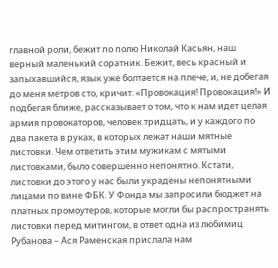главной роли, бежит по полю Николай Касьян, наш верный маленький соратник. Бежит, весь красный и запыхавшийся, язык уже болтается на плече, и, не добегая до меня метров сто, кричит: «Провокация! Провокация!» И подбегая ближе, рассказывает о том, что к нам идет целая армия провокаторов, человек тридцать, и у каждого по два пакета в руках, в которых лежат наши мятные листовки. Чем ответить этим мужикам с мятыми листовками, было совершенно непонятно. Кстати, листовки до этого у нас были украдены непонятными лицами по вине ФБК. У Фонда мы запросили бюджет на платных промоутеров, которые могли бы распространять листовки перед митингом, в ответ одна из любимиц Рубанова – Ася Раменская прислала нам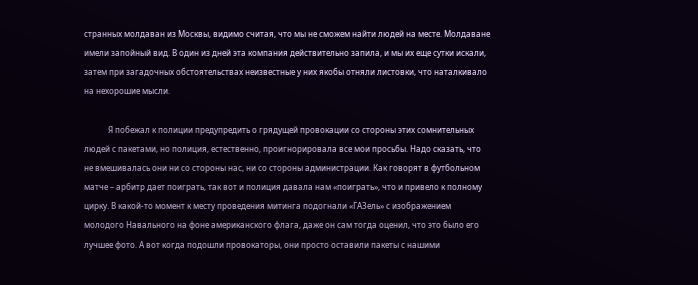странных молдаван из Москвы, видимо считая, что мы не сможем найти людей на месте. Молдаване имели запойный вид. В один из дней эта компания действительно запила, и мы их еще сутки искали, затем при загадочных обстоятельствах неизвестные у них якобы отняли листовки, что наталкивало на нехорошие мысли.

            Я побежал к полиции предупредить о грядущей провокации со стороны этих сомнительных людей с пакетами, но полиция, естественно, проигнорировала все мои просьбы. Надо сказать, что не вмешивалась они ни со стороны нас, ни со стороны администрации. Как говорят в футбольном матче – арбитр дает поиграть, так вот и полиция давала нам «поиграть», что и привело к полному цирку. В какой-то момент к месту проведения митинга подогнали «ГАЗель» с изображением молодого Навального на фоне американского флага, даже он сам тогда оценил, что это было его лучшее фото. А вот когда подошли провокаторы, они просто оставили пакеты с нашими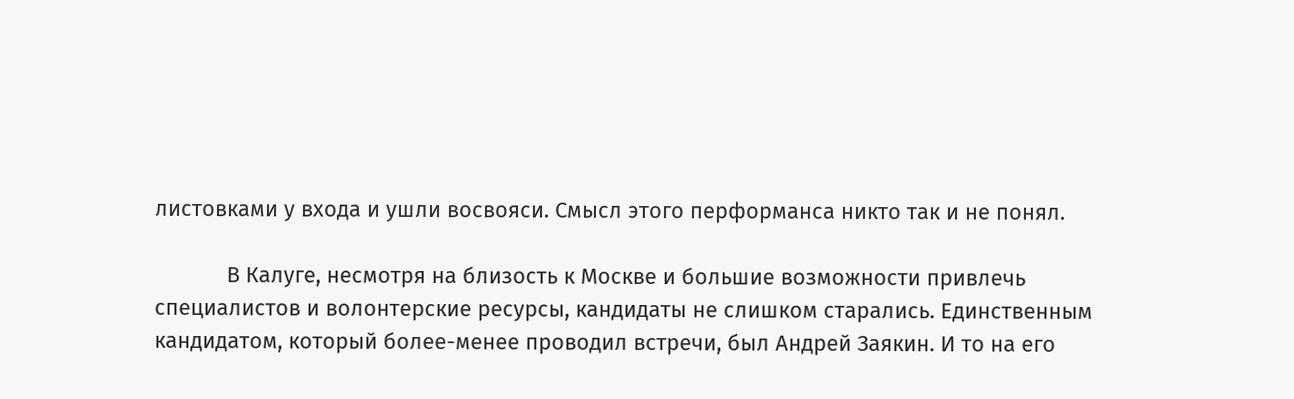листовками у входа и ушли восвояси. Смысл этого перформанса никто так и не понял.

            В Калуге, несмотря на близость к Москве и большие возможности привлечь специалистов и волонтерские ресурсы, кандидаты не слишком старались. Единственным кандидатом, который более-менее проводил встречи, был Андрей Заякин. И то на его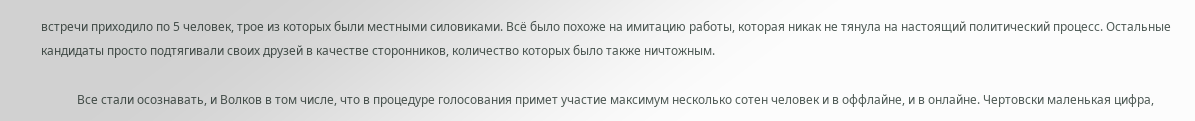встречи приходило по 5 человек, трое из которых были местными силовиками. Всё было похоже на имитацию работы, которая никак не тянула на настоящий политический процесс. Остальные кандидаты просто подтягивали своих друзей в качестве сторонников, количество которых было также ничтожным.

            Все стали осознавать, и Волков в том числе, что в процедуре голосования примет участие максимум несколько сотен человек и в оффлайне, и в онлайне. Чертовски маленькая цифра,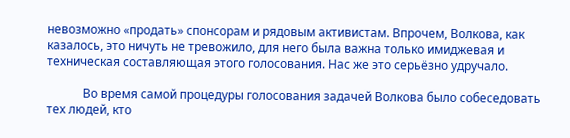невозможно «продать» спонсорам и рядовым активистам. Впрочем, Волкова, как казалось, это ничуть не тревожило, для него была важна только имиджевая и техническая составляющая этого голосования. Нас же это серьёзно удручало.

            Во время самой процедуры голосования задачей Волкова было собеседовать тех людей, кто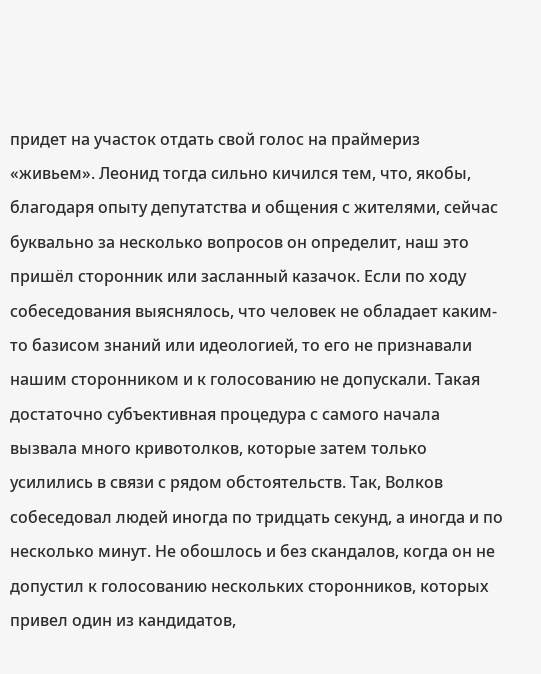придет на участок отдать свой голос на праймериз «живьем». Леонид тогда сильно кичился тем, что, якобы, благодаря опыту депутатства и общения с жителями, сейчас буквально за несколько вопросов он определит, наш это пришёл сторонник или засланный казачок. Если по ходу собеседования выяснялось, что человек не обладает каким-то базисом знаний или идеологией, то его не признавали нашим сторонником и к голосованию не допускали. Такая достаточно субъективная процедура с самого начала вызвала много кривотолков, которые затем только усилились в связи с рядом обстоятельств. Так, Волков собеседовал людей иногда по тридцать секунд, а иногда и по несколько минут. Не обошлось и без скандалов, когда он не допустил к голосованию нескольких сторонников, которых привел один из кандидатов,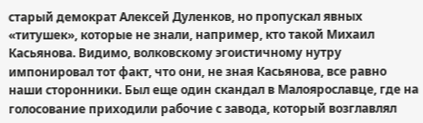старый демократ Алексей Дуленков, но пропускал явных «титушек», которые не знали, например, кто такой Михаил Касьянова. Видимо, волковскому эгоистичному нутру импонировал тот факт, что они, не зная Касьянова, все равно наши сторонники. Был еще один скандал в Малоярославце, где на голосование приходили рабочие с завода, который возглавлял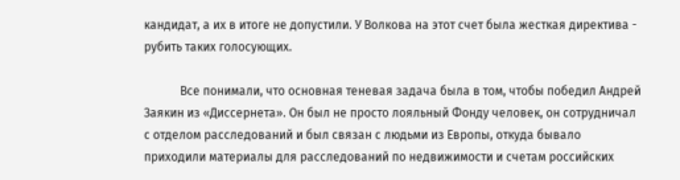кандидат, а их в итоге не допустили. У Волкова на этот счет была жесткая директива - рубить таких голосующих.

            Все понимали, что основная теневая задача была в том, чтобы победил Андрей Заякин из «Диссернета». Он был не просто лояльный Фонду человек, он сотрудничал с отделом расследований и был связан с людьми из Европы, откуда бывало приходили материалы для расследований по недвижимости и счетам российских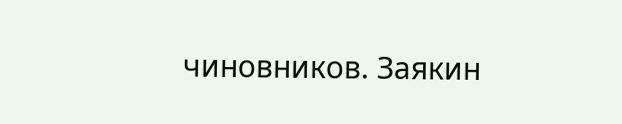чиновников. Заякин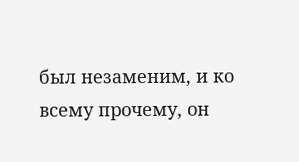был незаменим, и ко всему прочему, он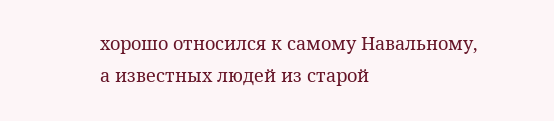хорошо относился к самому Навальному, а известных людей из старой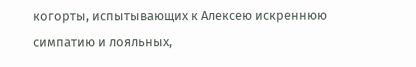когорты, испытывающих к Алексею искреннюю симпатию и лояльных,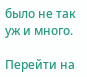было не так уж и много.

Перейти на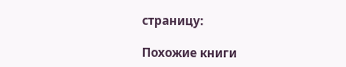страницу:

Похожие книги